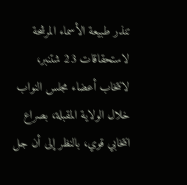تنذر طبيعة الأسماء المرشحة لاستحقاقات 23 شتنبر، لانتخاب أعضاء مجلس النواب خلال الولاية المقبلة، بصراع انتخابي قوي، بالنظر إلى أن جل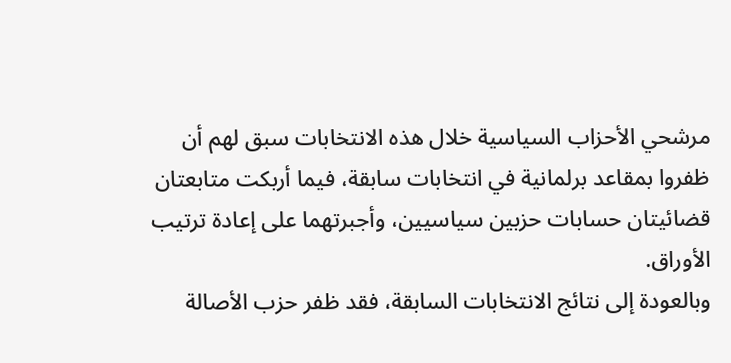مرشحي الأحزاب السياسية خلال هذه الانتخابات سبق لهم أن ظفروا بمقاعد برلمانية في انتخابات سابقة، فيما أربكت متابعتان قضائيتان حسابات حزبين سياسيين، وأجبرتهما على إعادة ترتيب الأوراق.
وبالعودة إلى نتائج الانتخابات السابقة، فقد ظفر حزب الأصالة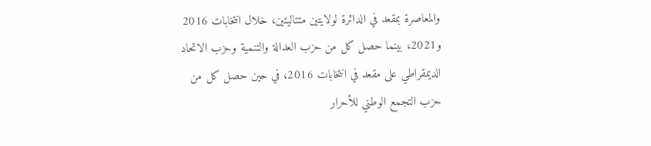والمعاصرة بمقعد في الدائرة لولايتين متتاليتين، خلال انتخابات 2016 و2021، بينما حصل كل من حزب العدالة والتنمية وحزب الاتحاد الديمقراطي على مقعد في انتخابات 2016، في حين حصل كل من حزب التجمع الوطني للأحرار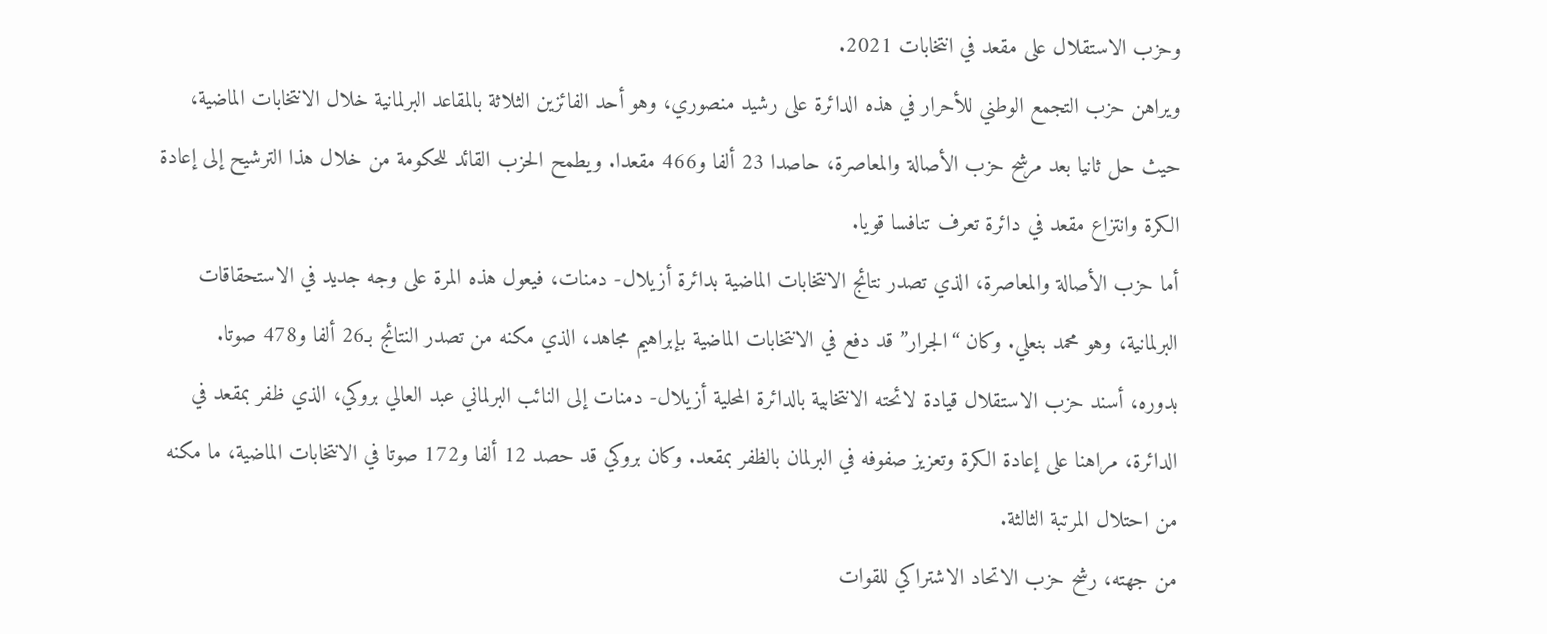وحزب الاستقلال على مقعد في انتخابات 2021.
ويراهن حزب التجمع الوطني للأحرار في هذه الدائرة على رشيد منصوري، وهو أحد الفائزين الثلاثة بالمقاعد البرلمانية خلال الانتخابات الماضية، حيث حل ثانيا بعد مرشح حزب الأصالة والمعاصرة، حاصدا 23 ألفا و466 مقعدا. ويطمح الحزب القائد للحكومة من خلال هذا الترشيح إلى إعادة الكرة وانتزاع مقعد في دائرة تعرف تنافسا قويا.
أما حزب الأصالة والمعاصرة، الذي تصدر نتائج الانتخابات الماضية بدائرة أزيلال- دمنات، فيعول هذه المرة على وجه جديد في الاستحقاقات البرلمانية، وهو محمد بنعلي. وكان “الجرار” قد دفع في الانتخابات الماضية بإبراهيم مجاهد، الذي مكنه من تصدر النتائج بـ26 ألفا و478 صوتا.
بدوره، أسند حزب الاستقلال قيادة لائحته الانتخابية بالدائرة المحلية أزيلال- دمنات إلى النائب البرلماني عبد العالي بروكي، الذي ظفر بمقعد في الدائرة، مراهنا على إعادة الكرة وتعزيز صفوفه في البرلمان بالظفر بمقعد. وكان بروكي قد حصد 12 ألفا و172 صوتا في الانتخابات الماضية، ما مكنه من احتلال المرتبة الثالثة.
من جهته، رشح حزب الاتحاد الاشتراكي للقوات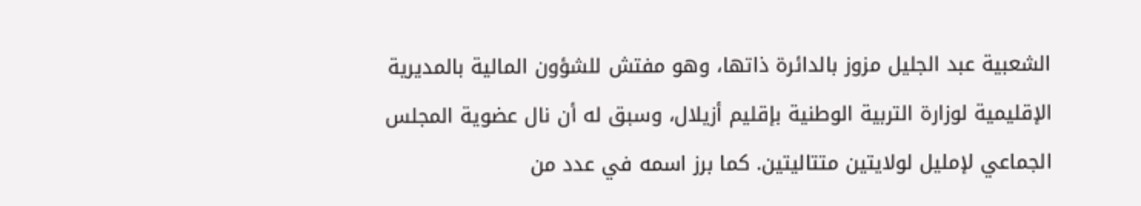الشعبية عبد الجليل مزوز بالدائرة ذاتها، وهو مفتش للشؤون المالية بالمديرية الإقليمية لوزارة التربية الوطنية بإقليم أزيلال، وسبق له أن نال عضوية المجلس الجماعي لإمليل لولايتين متتاليتين. كما برز اسمه في عدد من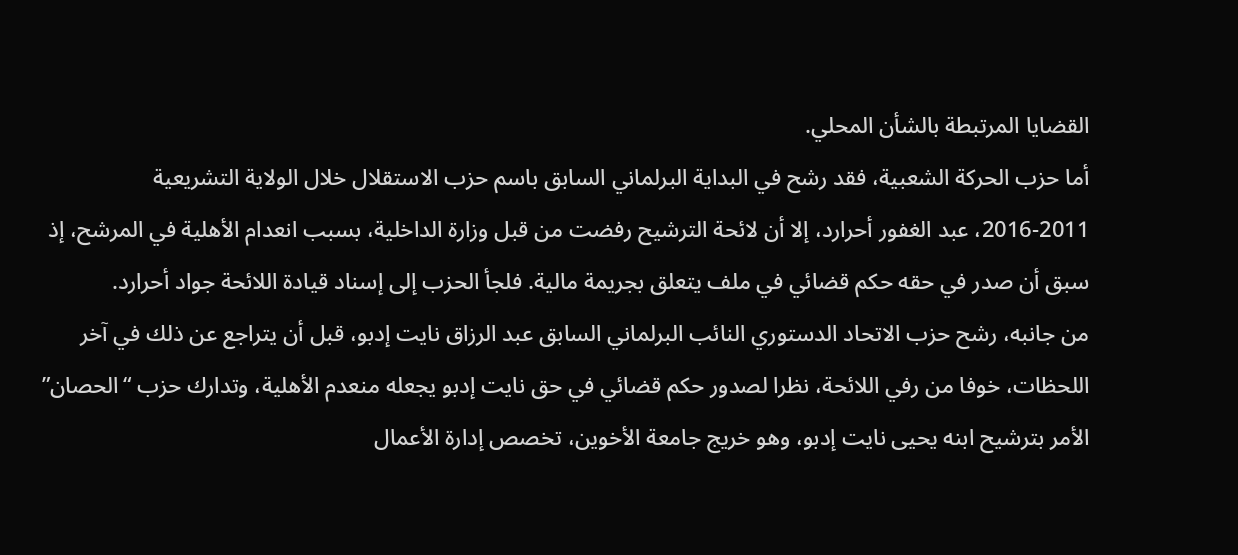القضايا المرتبطة بالشأن المحلي.
أما حزب الحركة الشعبية، فقد رشح في البداية البرلماني السابق باسم حزب الاستقلال خلال الولاية التشريعية 2011-2016، عبد الغفور أحرارد، إلا أن لائحة الترشيح رفضت من قبل وزارة الداخلية، بسبب انعدام الأهلية في المرشح، إذ سبق أن صدر في حقه حكم قضائي في ملف يتعلق بجريمة مالية. فلجأ الحزب إلى إسناد قيادة اللائحة جواد أحرارد.
من جانبه، رشح حزب الاتحاد الدستوري النائب البرلماني السابق عبد الرزاق نايت إدبو، قبل أن يتراجع عن ذلك في آخر اللحظات، خوفا من رفي اللائحة، نظرا لصدور حكم قضائي في حق نايت إدبو يجعله منعدم الأهلية، وتدارك حزب “الحصان” الأمر بترشيح ابنه يحيى نايت إدبو، وهو خريج جامعة الأخوين، تخصص إدارة الأعمال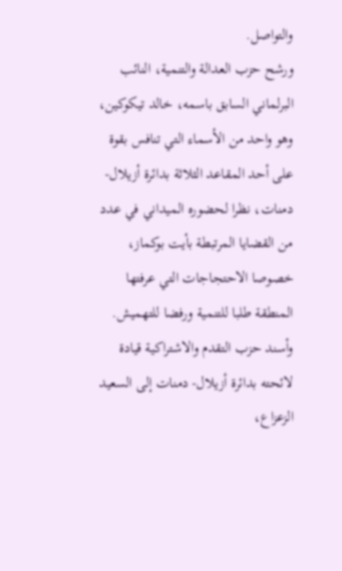والتواصل.
ورشح حزب العدالة والتنمية، النائب البرلماني السابق باسمه، خالد تيكوكين، وهو واحد من الأسماء التي تنافس بقوة على أحد المقاعد الثلاثة بدائرة أزيلال- دمنات، نظرا لحضوره الميداني في عدد من القضايا المرتبطة بأيت بوكماز، خصوصا الاحتجاجات التي عرفتها المنطقة طلبا للتنمية ورفضا للتهميش.
وأسند حزب التقدم والاشتراكية قيادة لائحته بدائرة أزيلال- دمنات إلى السعيد الزعزاع،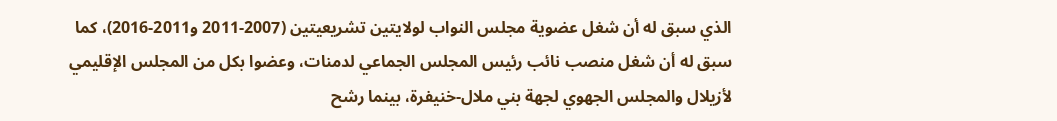الذي سبق له أن شغل عضوية مجلس النواب لولايتين تشريعيتين (2007-2011 و2011-2016)، كما سبق له أن شغل منصب نائب رئيس المجلس الجماعي لدمنات، وعضوا بكل من المجلس الإقليمي لأزيلال والمجلس الجهوي لجهة بني ملال-خنيفرة، بينما رشح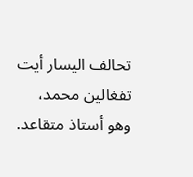تحالف اليسار أيت تفغالين محمد، وهو أستاذ متقاعد.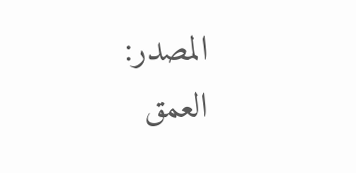المصدر:
العمق